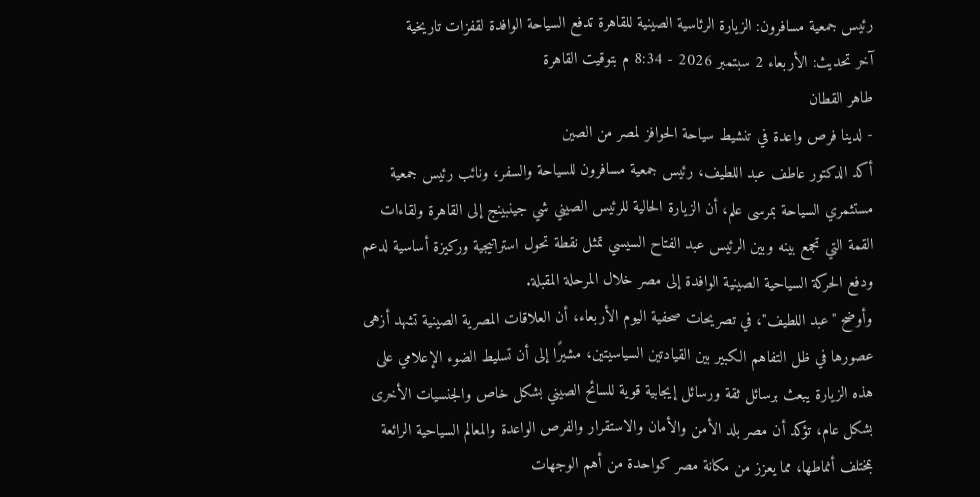رئيس جمعية مسافرون: الزيارة الرئاسية الصينية للقاهرة تدفع السياحة الوافدة لقفزات تاريخية
آخر تحديث: الأربعاء 2 سبتمبر 2026 - 8:34 م بتوقيت القاهرة
طاهر القطان
- لدينا فرص واعدة في تنشيط سياحة الحوافز لمصر من الصين
أكد الدكتور عاطف عبد اللطيف، رئيس جمعية مسافرون للسياحة والسفر، ونائب رئيس جمعية مستثمري السياحة بمرسى علم، أن الزيارة الحالية للرئيس الصيني شي جينبينج إلى القاهرة ولقاءات القمة التي تجمع بينه وبين الرئيس عبد الفتاح السيسي تمثل نقطة تحول استراتيجية وركيزة أساسية لدعم ودفع الحركة السياحية الصينية الوافدة إلى مصر خلال المرحلة المقبلة.
وأوضح "عبد اللطيف"، في تصريحات صحفية اليوم الأربعاء، أن العلاقات المصرية الصينية تشهد أزهى عصورها في ظل التفاهم الكبير بين القيادتين السياسيتين، مشيرًا إلى أن تسليط الضوء الإعلامي على هذه الزيارة يبعث برسائل ثقة ورسائل إيجابية قوية للسائح الصيني بشكل خاص والجنسيات الأخرى بشكل عام، تؤكد أن مصر بلد الأمن والأمان والاستقرار والفرص الواعدة والمعالم السياحية الرائعة بمختلف أنماطها، مما يعزز من مكانة مصر كواحدة من أهم الوجهات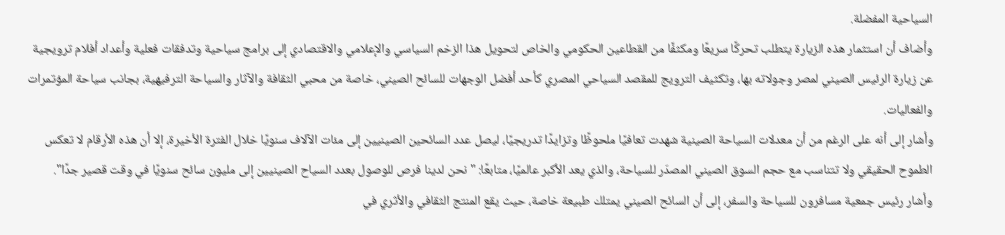السياحية المفضلة.
وأضاف أن استثمار هذه الزيارة يتطلب تحركًا سريعًا ومكثفًا من القطاعين الحكومي والخاص لتحويل هذا الزخم السياسي والإعلامي والاقتصادي إلى برامج سياحية وتدفقات فعلية وأعداد أفلام ترويجية عن زيارة الرئيس الصيني لمصر وجولاته بها، وتكثيف الترويج للمقصد السياحي المصري كأحد أفضل الوجهات للسائح الصيني، خاصة من محبي الثقافة والآثار والسياحة الترفيهية، بجانب سياحة المؤتمرات والفعاليات.
وأشار إلى أنه على الرغم من أن معدلات السياحة الصينية شهدت تعافيًا ملحوظًا وتزايدًا تدريجيًا، ليصل عدد السائحين الصينيين إلى مئات الآلاف سنويًا خلال الفترة الأخيرة، إلا أن هذه الأرقام لا تعكس الطموح الحقيقي ولا تتناسب مع حجم السوق الصيني المصدّر للسياحة، والذي يعد الأكبر عالميًا، متابعًا: "نحن لدينا فرص للوصول بعدد السياح الصينيين إلى مليون سائح سنويًا في وقت قصير جدًا".
وأشار رئيس جمعية مسافرون للسياحة والسفر، إلى أن السائح الصيني يمتلك طبيعة خاصة، حيث يقع المنتج الثقافي والأثري في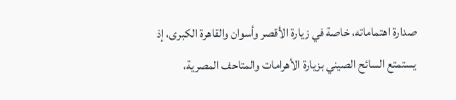صدارة اهتماماته، خاصة في زيارة الأقصر وأسوان والقاهرة الكبرى، إذ يستمتع السائح الصيني بزيارة الأهرامات والمتاحف المصرية،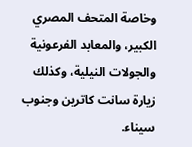وخاصة المتحف المصري الكبير، والمعابد الفرعونية والجولات النيلية، وكذلك زيارة سانت كاترين وجنوب سيناء.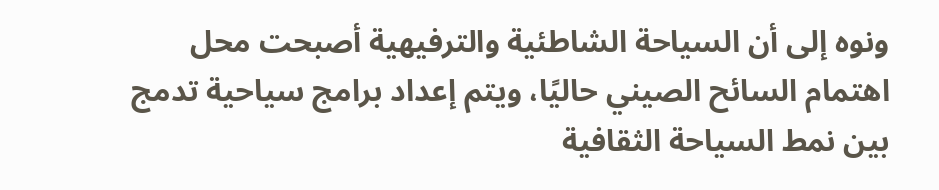ونوه إلى أن السياحة الشاطئية والترفيهية أصبحت محل اهتمام السائح الصيني حاليًا، ويتم إعداد برامج سياحية تدمج بين نمط السياحة الثقافية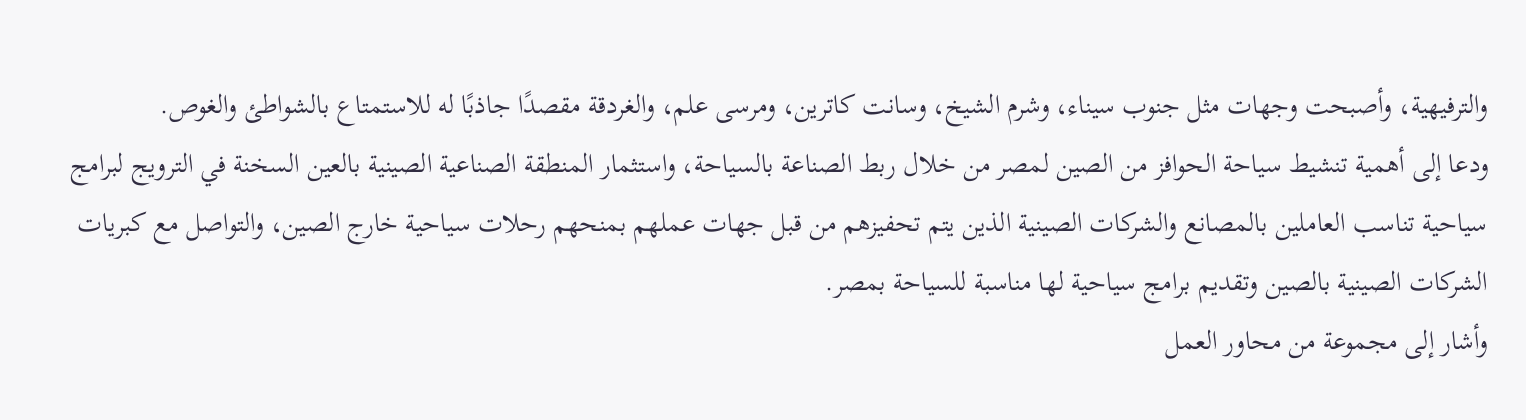والترفيهية، وأصبحت وجهات مثل جنوب سيناء، وشرم الشيخ، وسانت كاترين، ومرسى علم، والغردقة مقصدًا جاذبًا له للاستمتاع بالشواطئ والغوص.
ودعا إلى أهمية تنشيط سياحة الحوافز من الصين لمصر من خلال ربط الصناعة بالسياحة، واستثمار المنطقة الصناعية الصينية بالعين السخنة في الترويج لبرامج سياحية تناسب العاملين بالمصانع والشركات الصينية الذين يتم تحفيزهم من قبل جهات عملهم بمنحهم رحلات سياحية خارج الصين، والتواصل مع كبريات الشركات الصينية بالصين وتقديم برامج سياحية لها مناسبة للسياحة بمصر.
وأشار إلى مجموعة من محاور العمل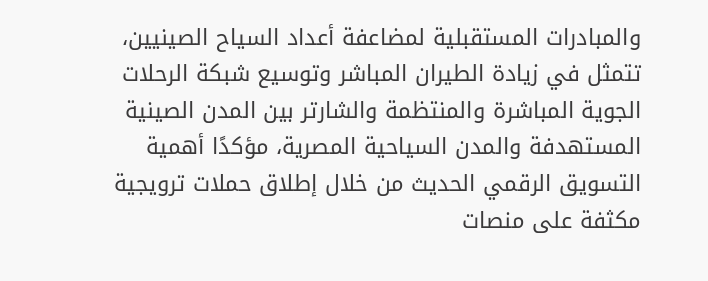والمبادرات المستقبلية لمضاعفة أعداد السياح الصينيين، تتمثل في زيادة الطيران المباشر وتوسيع شبكة الرحلات الجوية المباشرة والمنتظمة والشارتر بين المدن الصينية المستهدفة والمدن السياحية المصرية، مؤكدًا أهمية التسويق الرقمي الحديث من خلال إطلاق حملات ترويجية مكثفة على منصات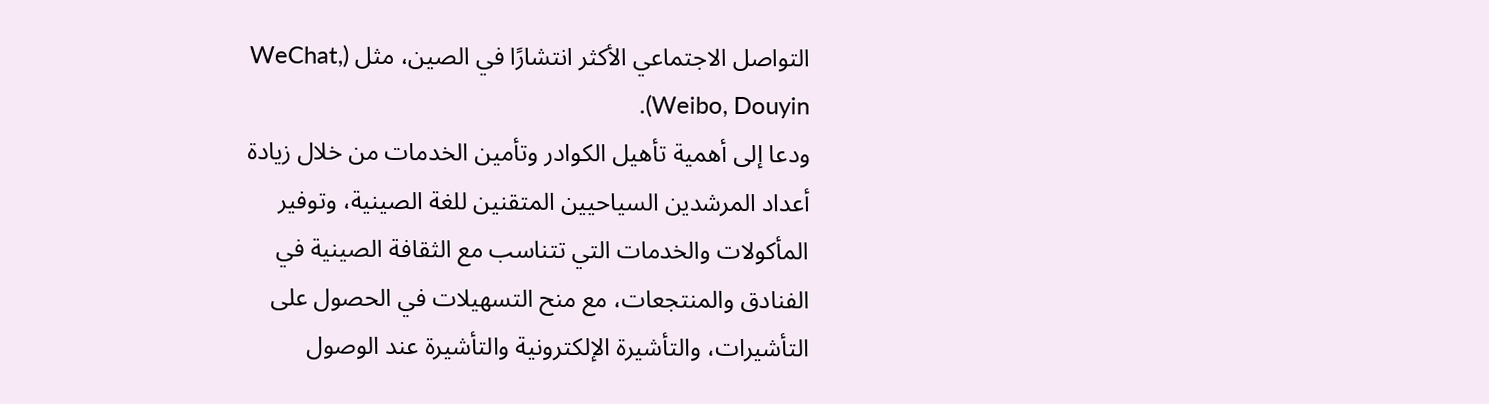التواصل الاجتماعي الأكثر انتشارًا في الصين، مثل (WeChat, Weibo, Douyin).
ودعا إلى أهمية تأهيل الكوادر وتأمين الخدمات من خلال زيادة أعداد المرشدين السياحيين المتقنين للغة الصينية، وتوفير المأكولات والخدمات التي تتناسب مع الثقافة الصينية في الفنادق والمنتجعات، مع منح التسهيلات في الحصول على التأشيرات، والتأشيرة الإلكترونية والتأشيرة عند الوصول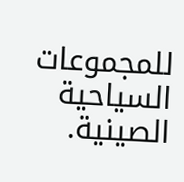للمجموعات السياحية الصينية.